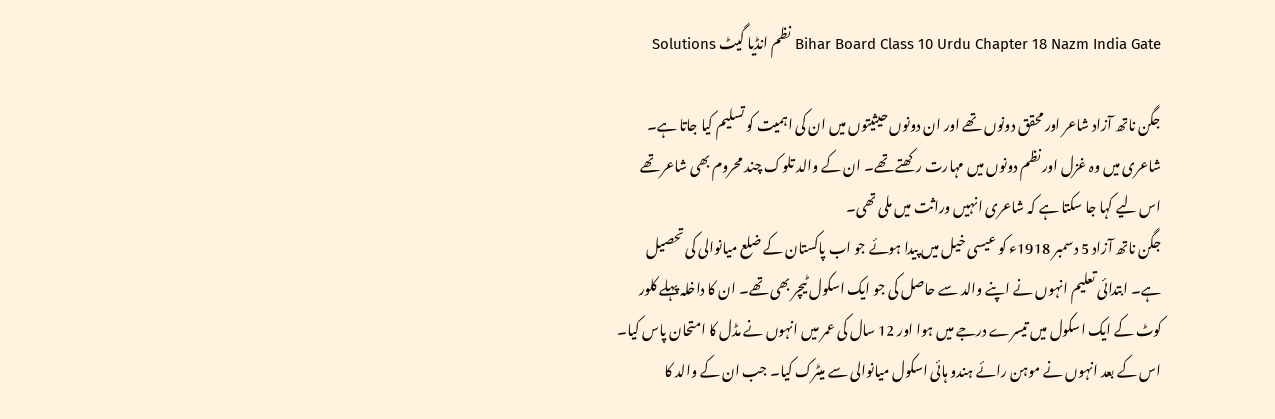Bihar Board Class 10 Urdu Chapter 18 Nazm India Gate نظم انڈیا گیٹ Solutions

جگن ناتھ آزاد شاعر اور محقق دونوں تھے اور ان دونوں حیثیتوں میں ان کی اہمیت کو تسلیم کیا جاتا ہے۔ شاعری میں وہ غزل اور نظم دونوں میں مہارت رکھتے تھے۔ ان کے والد تلوک چند محروم بھی شاعر تھے اس لیے کہا جا سکتا ہے کہ شاعری انہیں وراثت میں ملی تھی۔
جگن ناتھ آزاد 5 دسمبر 1918ء کو عیسی خیل میں پیدا ہوئے جو اب پاکستان کے ضلع میانوالی کی تحصیل ہے۔ ابتدائی تعلیم انہوں نے اپنے والد سے حاصل کی جو ایک اسکول ٹیچر بھی تھے۔ ان کا داخلہ پہلے کلور کوٹ کے ایک اسکول میں تیسرے درجے میں ہوا اور 12 سال کی عمر میں انہوں نے مڈل کا امتحان پاس کیا۔ اس کے بعد انہوں نے موہن رائے ہندو ہائی اسکول میانوالی سے میٹرک کیا۔ جب ان کے والد کا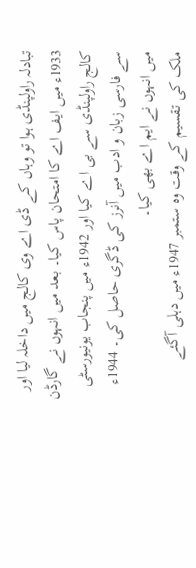تبادلہ راولپنڈی ہوا تو وہاں کے ڈی اے وی کالج میں داخلہ لیا اور 1933ء میں ایف اے کا امتحان پاس کیا۔ بعد میں انہوں نے گارڈن کالج راولپنڈی سے بی اے کیا اور 1942ء میں پنجاب یونیورسٹی سے فارسی زبان و ادب میں آنرز کی ڈگری حاصل کی۔ 1944ء میں انہوں نے ایم اے بھی کیا۔
ملک کی تقسیم کے وقت وہ ستمبر 1947ء میں دہلی آگئے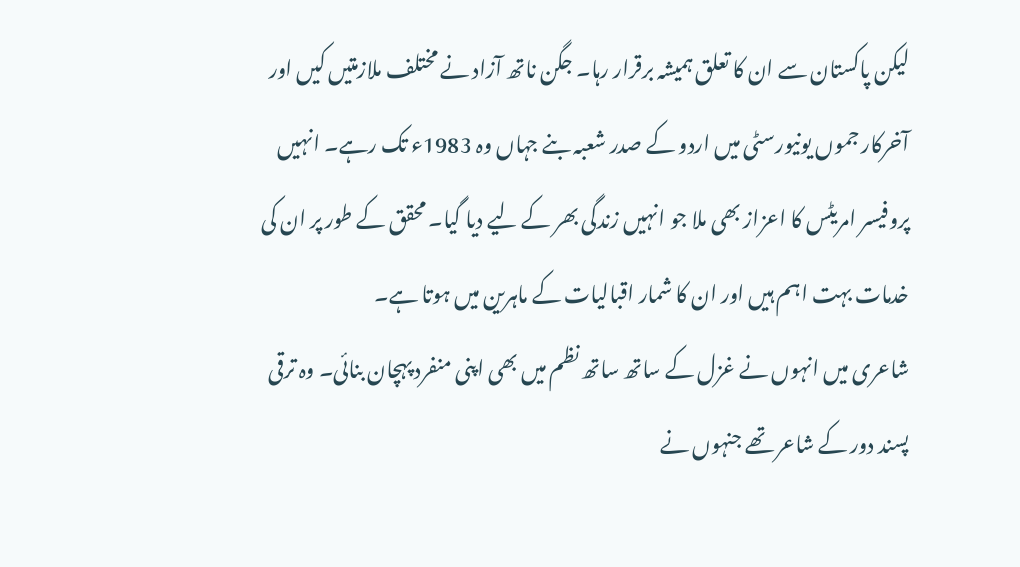لیکن پاکستان سے ان کا تعلق ہمیشہ برقرار رہا۔ جگن ناتھ آزاد نے مختلف ملازمتیں کیں اور آخرکار جموں یونیورسٹی میں اردو کے صدر شعبہ بنے جہاں وہ 1983ء تک رہے۔ انہیں پروفیسر امریٹس کا اعزاز بھی ملا جو انہیں زندگی بھر کے لیے دیا گیا۔ محقق کے طور پر ان کی خدمات بہت اہم ہیں اور ان کا شمار اقبالیات کے ماہرین میں ہوتا ہے۔
شاعری میں انہوں نے غزل کے ساتھ ساتھ نظم میں بھی اپنی منفرد پہچان بنائی۔ وہ ترقی پسند دور کے شاعر تھے جنہوں نے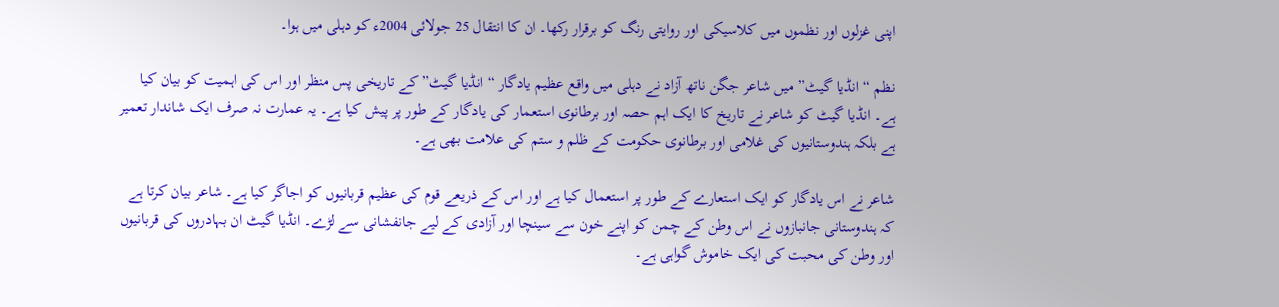اپنی غزلوں اور نظموں میں کلاسیکی اور روایتی رنگ کو برقرار رکھا۔ ان کا انتقال 25 جولائی 2004ء کو دہلی میں ہوا۔

نظم “انڈیا گیٹ” میں شاعر جگن ناتھ آزاد نے دہلی میں واقع عظیم یادگار “انڈیا گیٹ” کے تاریخی پس منظر اور اس کی اہمیت کو بیان کیا ہے۔ انڈیا گیٹ کو شاعر نے تاریخ کا ایک اہم حصہ اور برطانوی استعمار کی یادگار کے طور پر پیش کیا ہے۔ یہ عمارت نہ صرف ایک شاندار تعمیر ہے بلکہ ہندوستانیوں کی غلامی اور برطانوی حکومت کے ظلم و ستم کی علامت بھی ہے۔

شاعر نے اس یادگار کو ایک استعارے کے طور پر استعمال کیا ہے اور اس کے ذریعے قوم کی عظیم قربانیوں کو اجاگر کیا ہے۔ شاعر بیان کرتا ہے کہ ہندوستانی جانبازوں نے اس وطن کے چمن کو اپنے خون سے سینچا اور آزادی کے لیے جانفشانی سے لڑے۔ انڈیا گیٹ ان بہادروں کی قربانیوں اور وطن کی محبت کی ایک خاموش گواہی ہے۔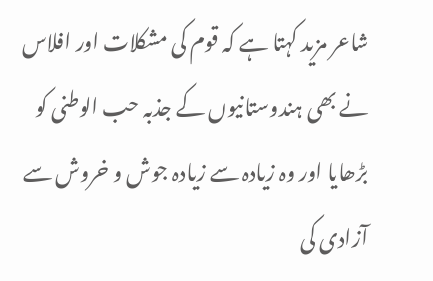شاعر مزید کہتا ہے کہ قوم کی مشکلات اور افلاس نے بھی ہندوستانیوں کے جذبہ حب الوطنی کو بڑھایا اور وہ زیادہ سے زیادہ جوش و خروش سے آزادی کی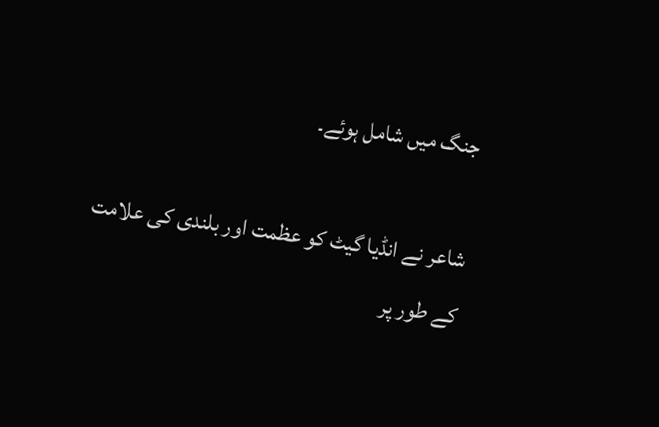جنگ میں شامل ہوئے۔

شاعر نے انڈیا گیٹ کو عظمت اور بلندی کی علامت کے طور پر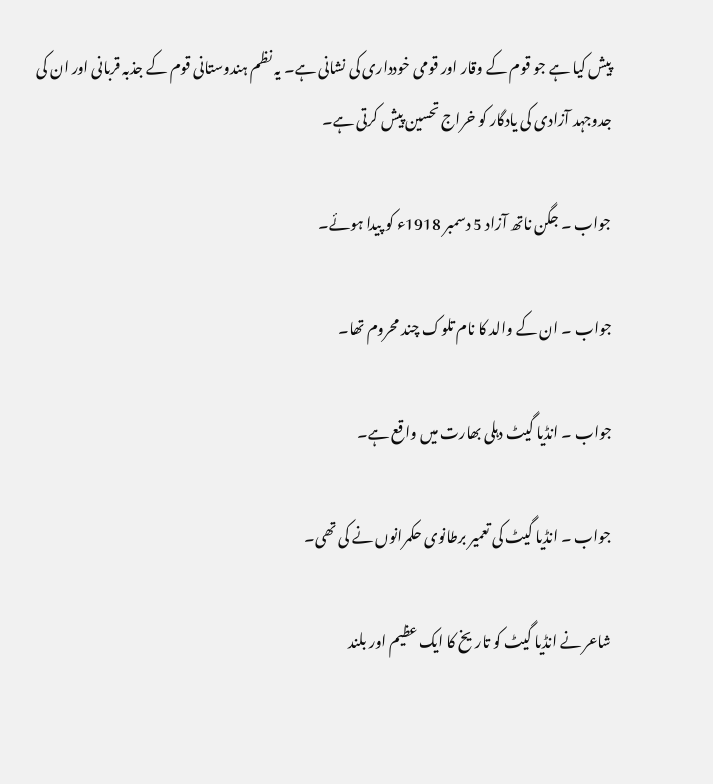پیش کیا ہے جو قوم کے وقار اور قومی خودداری کی نشانی ہے۔ یہ نظم ہندوستانی قوم کے جذبہ قربانی اور ان کی جدوجہد آزادی کی یادگار کو خراج تحسین پیش کرتی ہے۔

جواب ۔ جگن ناتھ آزاد 5 دسمبر 1918ء کو پیدا ہوئے۔

جواب ۔ ان کے والد کا نام تلوک چند محروم تھا۔

جواب ۔ انڈیا گیٹ دہلی بھارت میں واقع ہے۔

جواب ۔ انڈیا گیٹ کی تعمیر برطانوی حکمرانوں نے کی تھی۔

شاعر نے انڈیا گیٹ کو تاریخ کا ایک عظیم اور بلند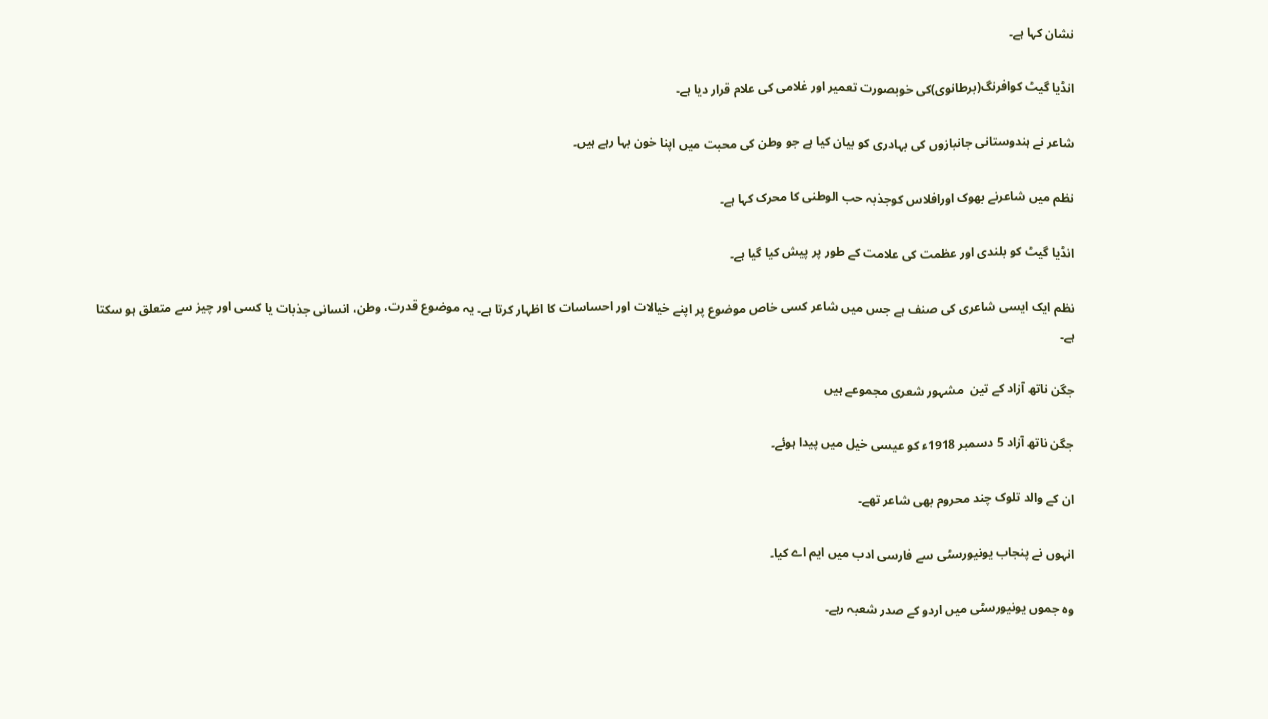نشان کہا ہے۔

انڈیا گیٹ کوافرنگ(برطانوی)کی خوبصورت تعمیر اور غلامی کی علام قرار دیا ہے۔

شاعر نے ہندوستانی جانبازوں کی بہادری کو بیان کیا ہے جو وطن کی محبت میں اپنا خون بہا رہے ہیں۔

نظم میں شاعرنے بھوک اورافلاس کوجذبہ حب الوطنی کا محرک کہا ہے۔

انڈیا گیٹ کو بلندی اور عظمت کی علامت کے طور پر پیش کیا گیا ہے۔

نظم ایک ایسی شاعری کی صنف ہے جس میں شاعر کسی خاص موضوع پر اپنے خیالات اور احساسات کا اظہار کرتا ہے۔ یہ موضوع قدرت، وطن، انسانی جذبات یا کسی اور چیز سے متعلق ہو سکتا ہے۔

جگن ناتھ آزاد کے تین  مشہور شعری مجموعے ہیں

جگن ناتھ آزاد 5 دسمبر 1918ء کو عیسی خیل میں پیدا ہوئے۔

ان کے والد تلوک چند محروم بھی شاعر تھے۔

انہوں نے پنجاب یونیورسٹی سے فارسی ادب میں ایم اے کیا۔

وہ جموں یونیورسٹی میں اردو کے صدر شعبہ رہے۔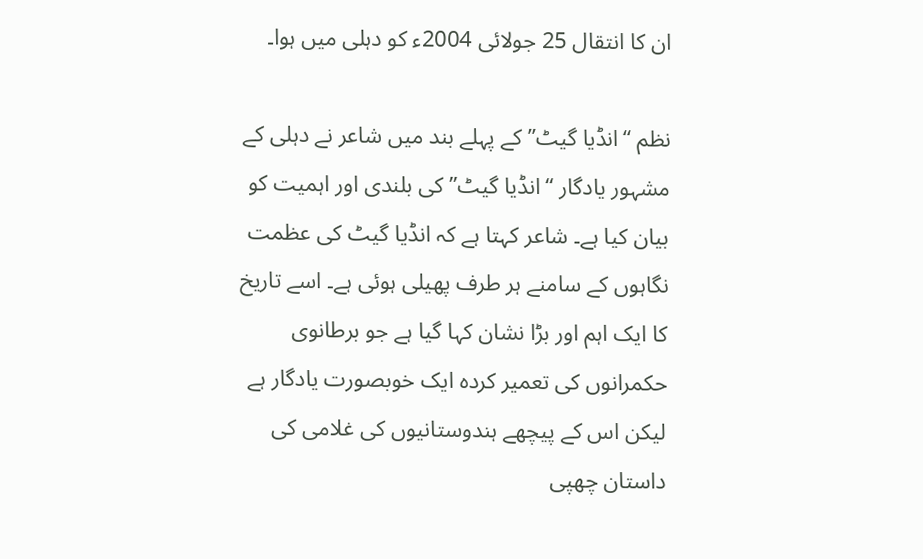ان کا انتقال 25 جولائی 2004ء کو دہلی میں ہوا۔

نظم “انڈیا گیٹ” کے پہلے بند میں شاعر نے دہلی کے مشہور یادگار “انڈیا گیٹ” کی بلندی اور اہمیت کو بیان کیا ہے۔ شاعر کہتا ہے کہ انڈیا گیٹ کی عظمت نگاہوں کے سامنے ہر طرف پھیلی ہوئی ہے۔ اسے تاریخ کا ایک اہم اور بڑا نشان کہا گیا ہے جو برطانوی حکمرانوں کی تعمیر کردہ ایک خوبصورت یادگار ہے لیکن اس کے پیچھے ہندوستانیوں کی غلامی کی داستان چھپی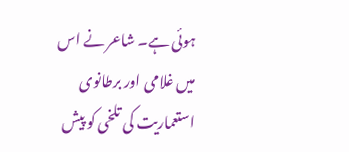ہوئی ہے۔ شاعر نے اس میں غلامی اور برطانوی استعماریت کی تلخی کو پیش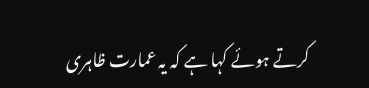کرتے ہوئے کہا ہے کہ یہ عمارت ظاہری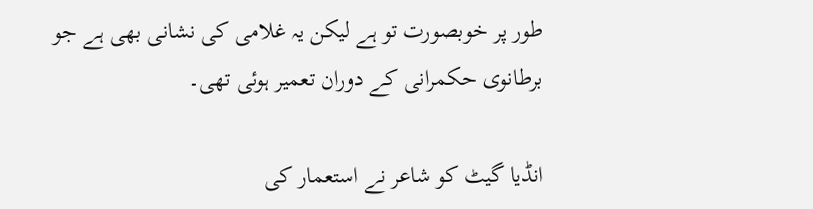طور پر خوبصورت تو ہے لیکن یہ غلامی کی نشانی بھی ہے جو برطانوی حکمرانی کے دوران تعمیر ہوئی تھی۔

انڈیا گیٹ کو شاعر نے استعمار کی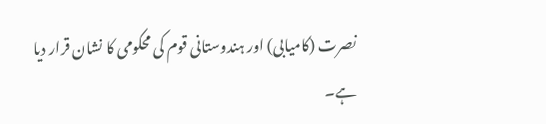نصرت (کامیابی) اور ہندوستانی قوم کی محکومی کا نشان قرار دیا ہے۔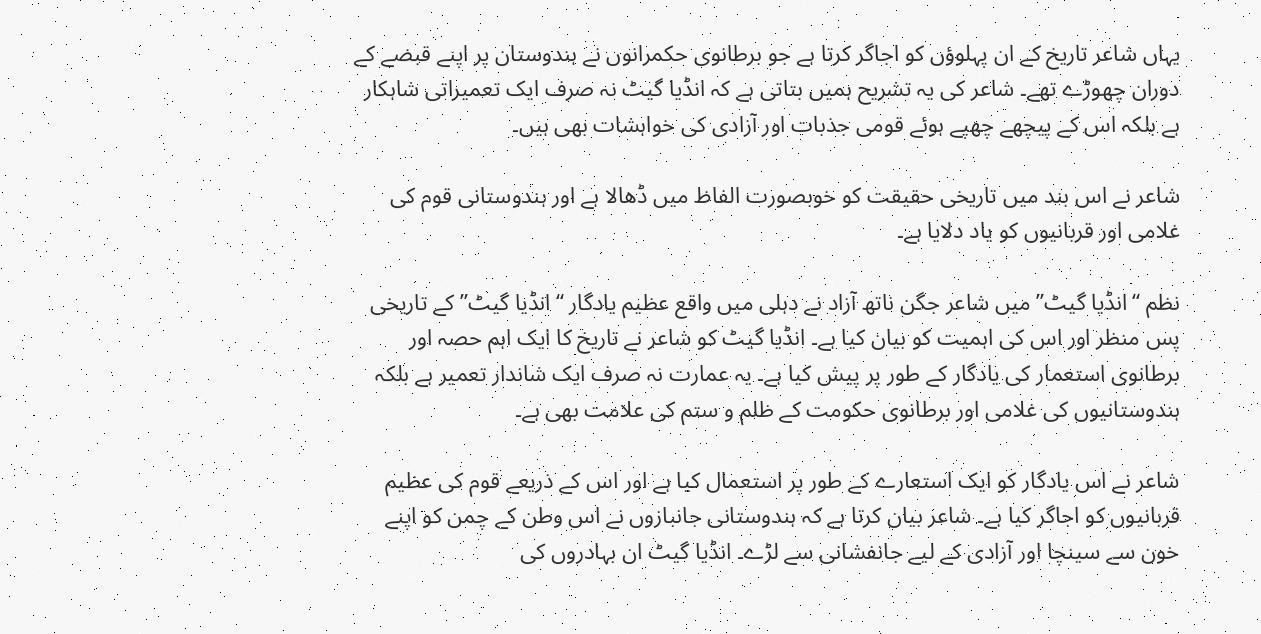یہاں شاعر تاریخ کے ان پہلوؤں کو اجاگر کرتا ہے جو برطانوی حکمرانوں نے ہندوستان پر اپنے قبضے کے دوران چھوڑے تھے۔ شاعر کی یہ تشریح ہمیں بتاتی ہے کہ انڈیا گیٹ نہ صرف ایک تعمیراتی شاہکار ہے بلکہ اس کے پیچھے چھپے ہوئے قومی جذبات اور آزادی کی خواہشات بھی ہیں۔

شاعر نے اس بند میں تاریخی حقیقت کو خوبصورت الفاظ میں ڈھالا ہے اور ہندوستانی قوم کی غلامی اور قربانیوں کو یاد دلایا ہے۔

نظم “انڈیا گیٹ” میں شاعر جگن ناتھ آزاد نے دہلی میں واقع عظیم یادگار “انڈیا گیٹ” کے تاریخی پس منظر اور اس کی اہمیت کو بیان کیا ہے۔ انڈیا گیٹ کو شاعر نے تاریخ کا ایک اہم حصہ اور برطانوی استعمار کی یادگار کے طور پر پیش کیا ہے۔ یہ عمارت نہ صرف ایک شاندار تعمیر ہے بلکہ ہندوستانیوں کی غلامی اور برطانوی حکومت کے ظلم و ستم کی علامت بھی ہے۔

شاعر نے اس یادگار کو ایک استعارے کے طور پر استعمال کیا ہے اور اس کے ذریعے قوم کی عظیم قربانیوں کو اجاگر کیا ہے۔ شاعر بیان کرتا ہے کہ ہندوستانی جانبازوں نے اس وطن کے چمن کو اپنے خون سے سینچا اور آزادی کے لیے جانفشانی سے لڑے۔ انڈیا گیٹ ان بہادروں کی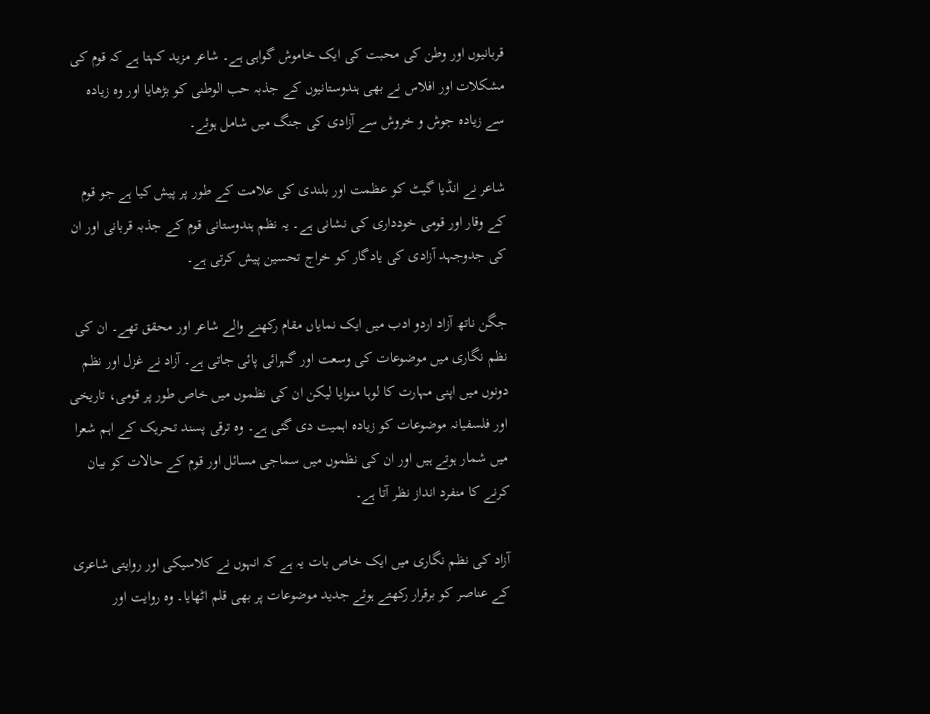قربانیوں اور وطن کی محبت کی ایک خاموش گواہی ہے۔ شاعر مزید کہتا ہے کہ قوم کی مشکلات اور افلاس نے بھی ہندوستانیوں کے جذبہ حب الوطنی کو بڑھایا اور وہ زیادہ سے زیادہ جوش و خروش سے آزادی کی جنگ میں شامل ہوئے۔

شاعر نے انڈیا گیٹ کو عظمت اور بلندی کی علامت کے طور پر پیش کیا ہے جو قوم کے وقار اور قومی خودداری کی نشانی ہے۔ یہ نظم ہندوستانی قوم کے جذبہ قربانی اور ان کی جدوجہد آزادی کی یادگار کو خراج تحسین پیش کرتی ہے۔

جگن ناتھ آزاد اردو ادب میں ایک نمایاں مقام رکھنے والے شاعر اور محقق تھے۔ ان کی نظم نگاری میں موضوعات کی وسعت اور گہرائی پائی جاتی ہے۔ آزاد نے غزل اور نظم دونوں میں اپنی مہارت کا لوہا منوایا لیکن ان کی نظموں میں خاص طور پر قومی، تاریخی اور فلسفیانہ موضوعات کو زیادہ اہمیت دی گئی ہے۔ وہ ترقی پسند تحریک کے اہم شعرا میں شمار ہوتے ہیں اور ان کی نظموں میں سماجی مسائل اور قوم کے حالات کو بیان کرنے کا منفرد انداز نظر آتا ہے۔

آزاد کی نظم نگاری میں ایک خاص بات یہ ہے کہ انہوں نے کلاسیکی اور روایتی شاعری کے عناصر کو برقرار رکھتے ہوئے جدید موضوعات پر بھی قلم اٹھایا۔ وہ روایت اور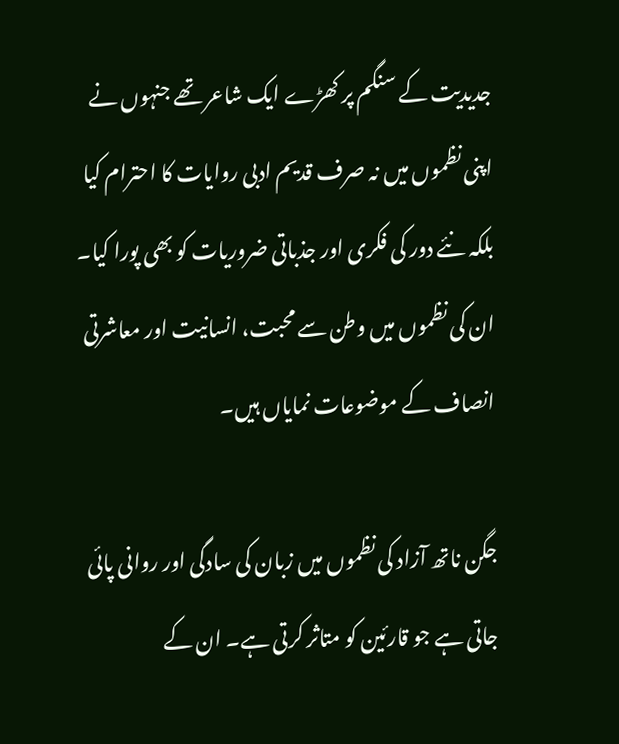جدیدیت کے سنگم پر کھڑے ایک شاعر تھے جنہوں نے اپنی نظموں میں نہ صرف قدیم ادبی روایات کا احترام کیا بلکہ نئے دور کی فکری اور جذباتی ضروریات کو بھی پورا کیا۔ ان کی نظموں میں وطن سے محبت، انسانیت اور معاشرتی انصاف کے موضوعات نمایاں ہیں۔

جگن ناتھ آزاد کی نظموں میں زبان کی سادگی اور روانی پائی جاتی ہے جو قارئین کو متاثر کرتی ہے۔ ان کے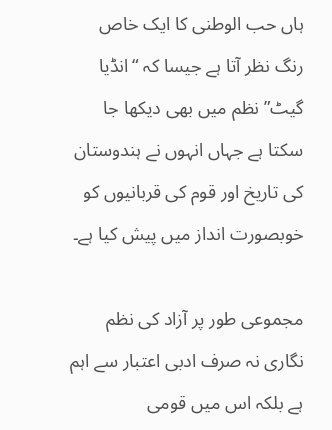ہاں حب الوطنی کا ایک خاص رنگ نظر آتا ہے جیسا کہ “انڈیا گیٹ” نظم میں بھی دیکھا جا سکتا ہے جہاں انہوں نے ہندوستان کی تاریخ اور قوم کی قربانیوں کو خوبصورت انداز میں پیش کیا ہے۔

مجموعی طور پر آزاد کی نظم نگاری نہ صرف ادبی اعتبار سے اہم ہے بلکہ اس میں قومی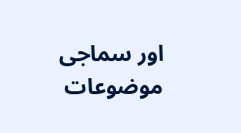اور سماجی موضوعات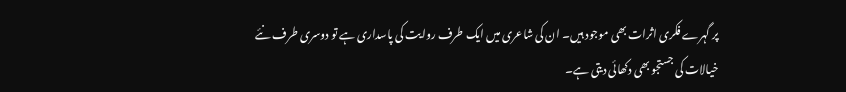پر گہرے فکری اثرات بھی موجود ہیں۔ ان کی شاعری میں ایک طرف روایت کی پاسداری ہے تو دوسری طرف نئے خیالات کی جستجو بھی دکھائی دیتی ہے۔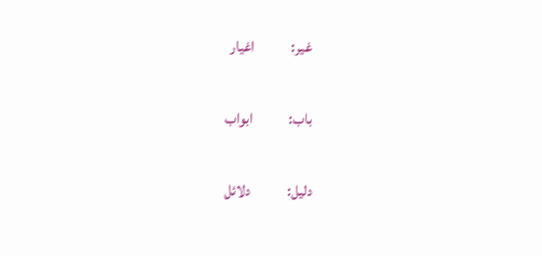غیر:            اغیار

باب:            ابواب

دلیل:            دلائل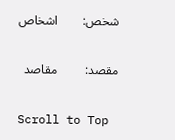شخص:        اشخاص

مقصد:         مقاصد

Scroll to Top